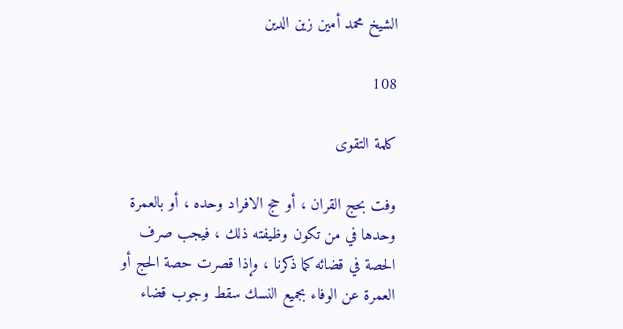الشيخ محمد أمين زين الدين

108

كلمة التقوى

وفت بحج القران ، أو حج الافراد وحده ، أو بالعمرة وحدها في من تكون وظيفته ذلك ، فيجب صرف الحصة في قضائه كما ذكرنا ، وإذا قصرت حصة الحج أو العمرة عن الوفاء بجميع النسك سقط وجوب قضاء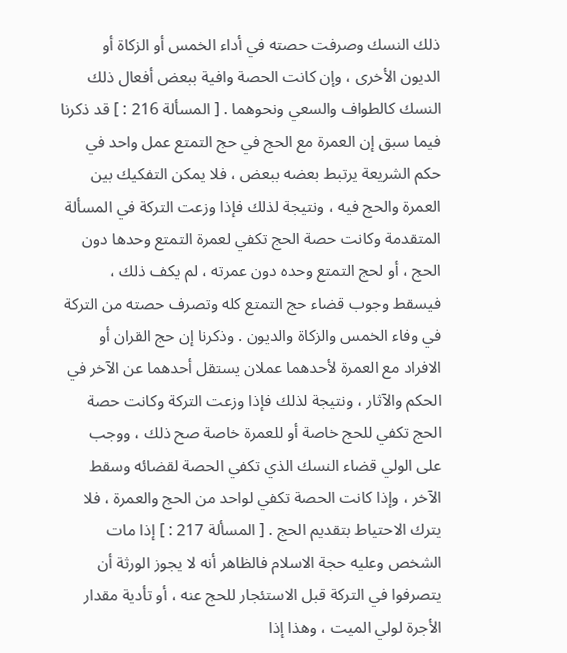ذلك النسك وصرفت حصته في أداء الخمس أو الزكاة أو الديون الأخرى ، وإن كانت الحصة وافية ببعض أفعال ذلك النسك كالطواف والسعي ونحوهما . [ المسألة 216 : ] قد ذكرنا فيما سبق إن العمرة مع الحج في حج التمتع عمل واحد في حكم الشريعة يرتبط بعضه ببعض ، فلا يمكن التفكيك بين العمرة والحج فيه ، ونتيجة لذلك فإذا وزعت التركة في المسألة المتقدمة وكانت حصة الحج تكفي لعمرة التمتع وحدها دون الحج ، أو لحج التمتع وحده دون عمرته ، لم يكف ذلك ، فيسقط وجوب قضاء حج التمتع كله وتصرف حصته من التركة في وفاء الخمس والزكاة والديون . وذكرنا إن حج القران أو الافراد مع العمرة لأحدهما عملان يستقل أحدهما عن الآخر في الحكم والآثار ، ونتيجة لذلك فإذا وزعت التركة وكانت حصة الحج تكفي للحج خاصة أو للعمرة خاصة صح ذلك ، ووجب على الولي قضاء النسك الذي تكفي الحصة لقضائه وسقط الآخر ، وإذا كانت الحصة تكفي لواحد من الحج والعمرة ، فلا يترك الاحتياط بتقديم الحج . [ المسألة 217 : ] إذا مات الشخص وعليه حجة الاسلام فالظاهر أنه لا يجوز الورثة أن يتصرفوا في التركة قبل الاستئجار للحج عنه ، أو تأدية مقدار الأجرة لولي الميت ، وهذا إذا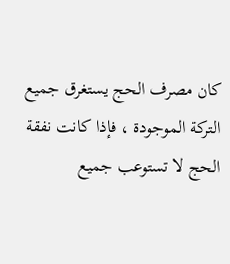كان مصرف الحج يستغرق جميع التركة الموجودة ، فإذا كانت نفقة الحج لا تستوعب جميع